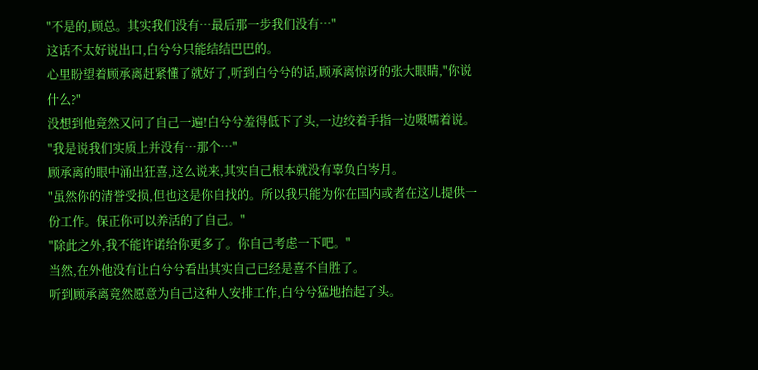"不是的,顾总。其实我们没有…最后那一步我们没有…"
这话不太好说出口,白兮兮只能结结巴巴的。
心里盼望着顾承离赶紧懂了就好了,听到白兮兮的话,顾承离惊讶的张大眼睛,"你说什么?"
没想到他竟然又问了自己一遍!白兮兮羞得低下了头,一边绞着手指一边嗫嚅着说。
"我是说我们实质上并没有…那个…"
顾承离的眼中涌出狂喜,这么说来,其实自己根本就没有辜负白岑月。
"虽然你的清誉受损,但也这是你自找的。所以我只能为你在国内或者在这儿提供一份工作。保正你可以养活的了自己。"
"除此之外,我不能许诺给你更多了。你自己考虑一下吧。"
当然,在外他没有让白兮兮看出其实自己已经是喜不自胜了。
听到顾承离竟然愿意为自己这种人安排工作,白兮兮猛地抬起了头。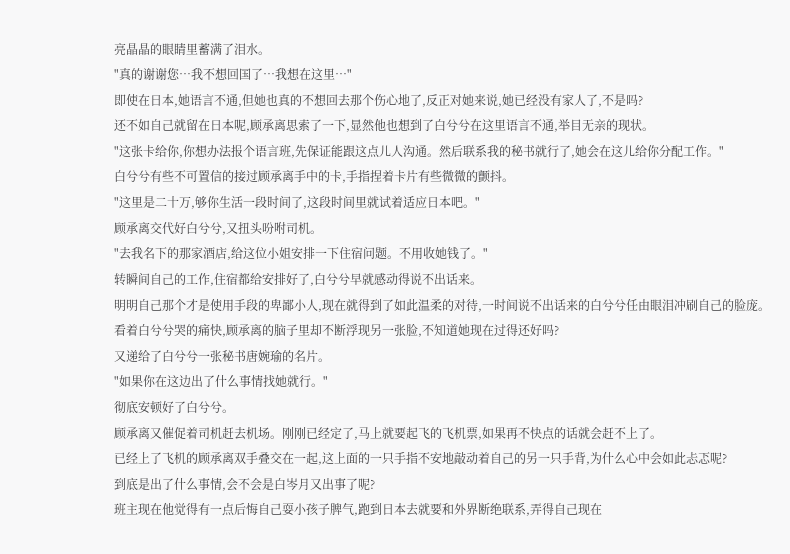亮晶晶的眼睛里蓄满了泪水。
"真的谢谢您…我不想回国了…我想在这里…"
即使在日本,她语言不通,但她也真的不想回去那个伤心地了,反正对她来说,她已经没有家人了,不是吗?
还不如自己就留在日本呢,顾承离思索了一下,显然他也想到了白兮兮在这里语言不通,举目无亲的现状。
"这张卡给你,你想办法报个语言班,先保证能跟这点儿人沟通。然后联系我的秘书就行了,她会在这儿给你分配工作。"
白兮兮有些不可置信的接过顾承离手中的卡,手指捏着卡片有些微微的颤抖。
"这里是二十万,够你生活一段时间了,这段时间里就试着适应日本吧。"
顾承离交代好白兮兮,又扭头吩咐司机。
"去我名下的那家酒店,给这位小姐安排一下住宿问题。不用收她钱了。"
转瞬间自己的工作,住宿都给安排好了,白兮兮早就感动得说不出话来。
明明自己那个才是使用手段的卑鄙小人,现在就得到了如此温柔的对待,一时间说不出话来的白兮兮任由眼泪冲刷自己的脸庞。
看着白兮兮哭的痛快,顾承离的脑子里却不断浮现另一张脸,不知道她现在过得还好吗?
又递给了白兮兮一张秘书唐婉瑜的名片。
"如果你在这边出了什么事情找她就行。"
彻底安顿好了白兮兮。
顾承离又催促着司机赶去机场。刚刚已经定了,马上就要起飞的飞机票,如果再不快点的话就会赶不上了。
已经上了飞机的顾承离双手叠交在一起,这上面的一只手指不安地敲动着自己的另一只手背,为什么心中会如此忐忑呢?
到底是出了什么事情,会不会是白岑月又出事了呢?
班主现在他觉得有一点后悔自己耍小孩子脾气,跑到日本去就要和外界断绝联系,弄得自己现在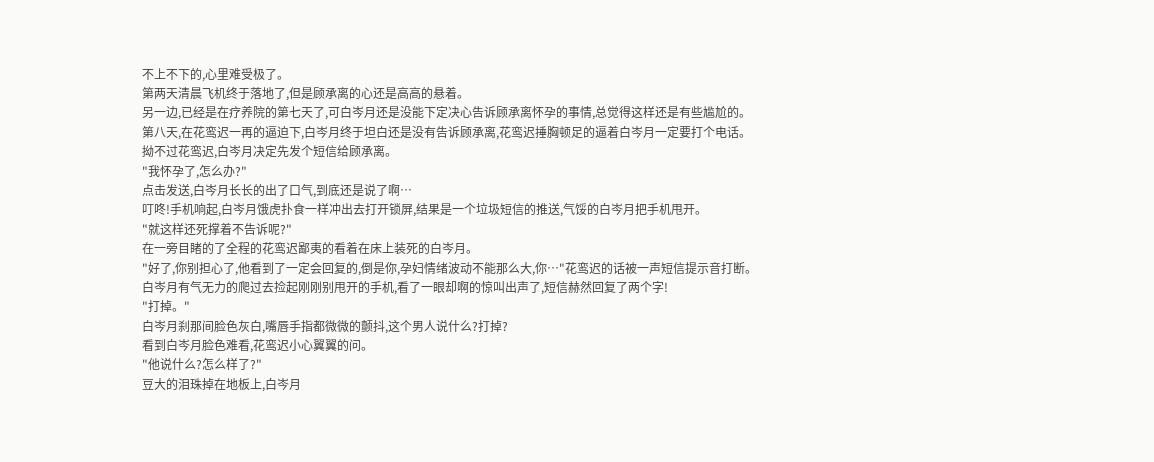不上不下的,心里难受极了。
第两天清晨飞机终于落地了,但是顾承离的心还是高高的悬着。
另一边,已经是在疗养院的第七天了,可白岑月还是没能下定决心告诉顾承离怀孕的事情,总觉得这样还是有些尴尬的。
第八天,在花鸾迟一再的逼迫下,白岑月终于坦白还是没有告诉顾承离,花鸾迟捶胸顿足的逼着白岑月一定要打个电话。
拗不过花鸾迟,白岑月决定先发个短信给顾承离。
"我怀孕了,怎么办?"
点击发送,白岑月长长的出了口气,到底还是说了啊…
叮咚!手机响起,白岑月饿虎扑食一样冲出去打开锁屏,结果是一个垃圾短信的推送,气馁的白岑月把手机甩开。
"就这样还死撑着不告诉呢?"
在一旁目睹的了全程的花鸾迟鄙夷的看着在床上装死的白岑月。
"好了,你别担心了,他看到了一定会回复的,倒是你,孕妇情绪波动不能那么大,你…"花鸾迟的话被一声短信提示音打断。
白岑月有气无力的爬过去捡起刚刚别甩开的手机,看了一眼却啊的惊叫出声了,短信赫然回复了两个字!
"打掉。"
白岑月刹那间脸色灰白,嘴唇手指都微微的颤抖,这个男人说什么?打掉?
看到白岑月脸色难看,花鸾迟小心翼翼的问。
"他说什么?怎么样了?"
豆大的泪珠掉在地板上,白岑月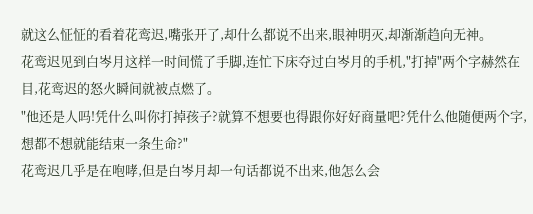就这么怔怔的看着花鸾迟,嘴张开了,却什么都说不出来,眼神明灭,却渐渐趋向无神。
花鸾迟见到白岑月这样一时间慌了手脚,连忙下床夺过白岑月的手机,"打掉"两个字赫然在目,花鸾迟的怒火瞬间就被点燃了。
"他还是人吗!凭什么叫你打掉孩子?就算不想要也得跟你好好商量吧?凭什么他随便两个字,想都不想就能结束一条生命?"
花鸾迟几乎是在咆哮,但是白岑月却一句话都说不出来,他怎么会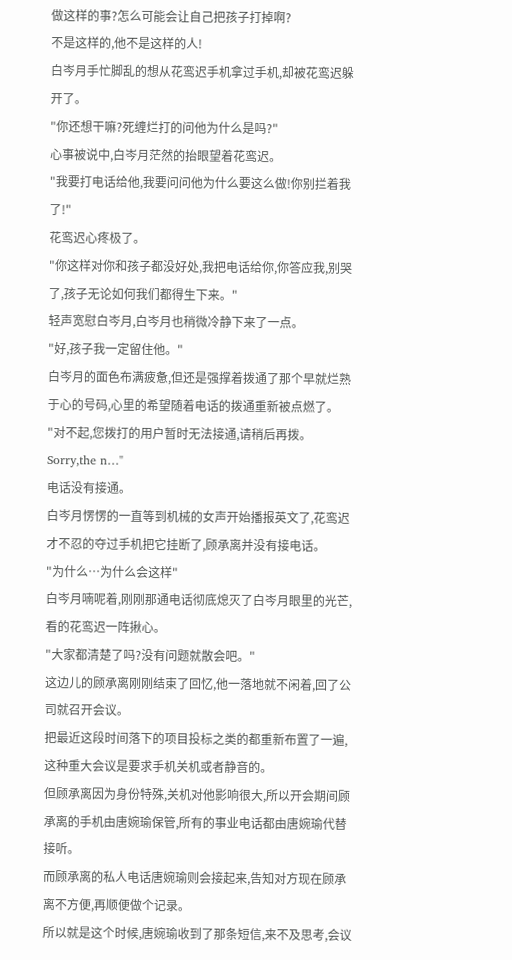做这样的事?怎么可能会让自己把孩子打掉啊?
不是这样的,他不是这样的人!
白岑月手忙脚乱的想从花鸾迟手机拿过手机,却被花鸾迟躲开了。
"你还想干嘛?死缠烂打的问他为什么是吗?"
心事被说中,白岑月茫然的抬眼望着花鸾迟。
"我要打电话给他,我要问问他为什么要这么做!你别拦着我了!"
花鸾迟心疼极了。
"你这样对你和孩子都没好处,我把电话给你,你答应我,别哭了,孩子无论如何我们都得生下来。"
轻声宽慰白岑月,白岑月也稍微冷静下来了一点。
"好,孩子我一定留住他。"
白岑月的面色布满疲惫,但还是强撑着拨通了那个早就烂熟于心的号码,心里的希望随着电话的拨通重新被点燃了。
"对不起,您拨打的用户暂时无法接通,请稍后再拨。Sorry,the n…"
电话没有接通。
白岑月愣愣的一直等到机械的女声开始播报英文了,花鸾迟才不忍的夺过手机把它挂断了,顾承离并没有接电话。
"为什么…为什么会这样"
白岑月喃呢着,刚刚那通电话彻底熄灭了白岑月眼里的光芒,看的花鸾迟一阵揪心。
"大家都清楚了吗?没有问题就散会吧。"
这边儿的顾承离刚刚结束了回忆,他一落地就不闲着,回了公司就召开会议。
把最近这段时间落下的项目投标之类的都重新布置了一遍,这种重大会议是要求手机关机或者静音的。
但顾承离因为身份特殊,关机对他影响很大,所以开会期间顾承离的手机由唐婉瑜保管,所有的事业电话都由唐婉瑜代替接听。
而顾承离的私人电话唐婉瑜则会接起来,告知对方现在顾承离不方便,再顺便做个记录。
所以就是这个时候,唐婉瑜收到了那条短信,来不及思考,会议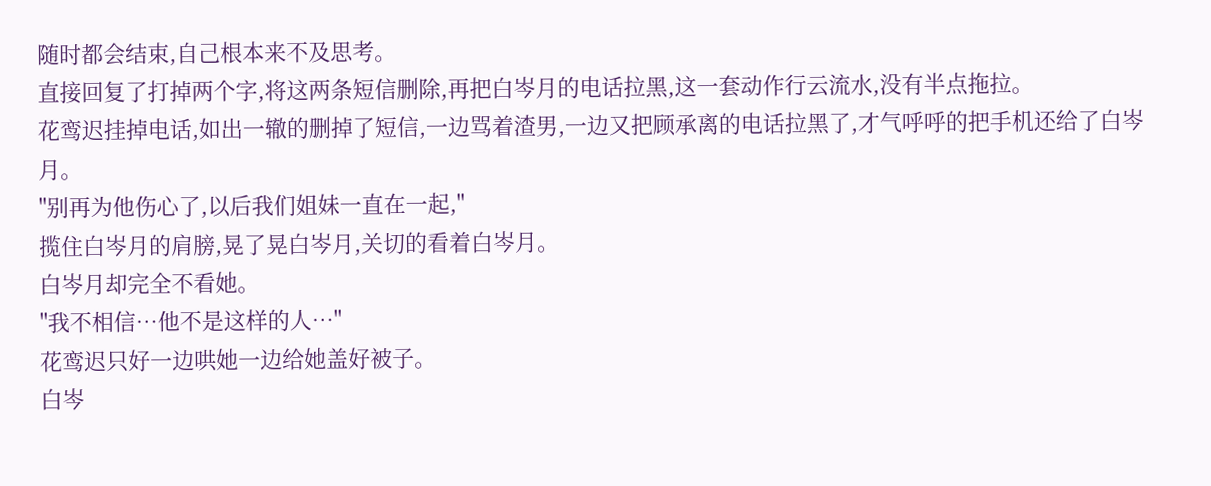随时都会结束,自己根本来不及思考。
直接回复了打掉两个字,将这两条短信删除,再把白岑月的电话拉黑,这一套动作行云流水,没有半点拖拉。
花鸾迟挂掉电话,如出一辙的删掉了短信,一边骂着渣男,一边又把顾承离的电话拉黑了,才气呼呼的把手机还给了白岑月。
"别再为他伤心了,以后我们姐妹一直在一起,"
揽住白岑月的肩膀,晃了晃白岑月,关切的看着白岑月。
白岑月却完全不看她。
"我不相信…他不是这样的人…"
花鸾迟只好一边哄她一边给她盖好被子。
白岑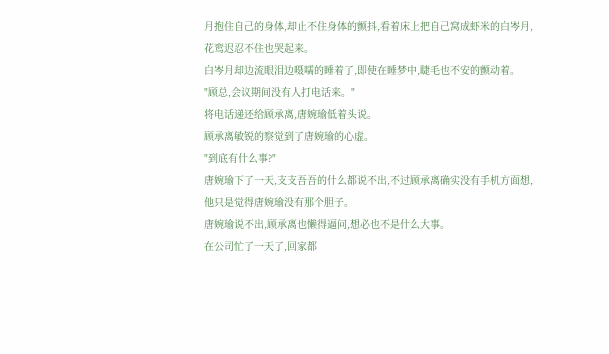月抱住自己的身体,却止不住身体的颤抖,看着床上把自己窝成虾米的白岑月,花鸾迟忍不住也哭起来。
白岑月却边流眼泪边嗫嚅的睡着了,即使在睡梦中,睫毛也不安的颤动着。
"顾总,会议期间没有人打电话来。"
将电话递还给顾承离,唐婉瑜低着头说。
顾承离敏锐的察觉到了唐婉瑜的心虚。
"到底有什么事?"
唐婉瑜下了一天,支支吾吾的什么都说不出,不过顾承离确实没有手机方面想,他只是觉得唐婉瑜没有那个胆子。
唐婉瑜说不出,顾承离也懒得逼问,想必也不是什么大事。
在公司忙了一天了,回家都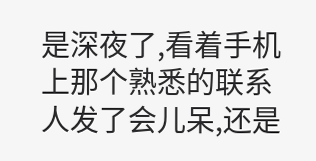是深夜了,看着手机上那个熟悉的联系人发了会儿呆,还是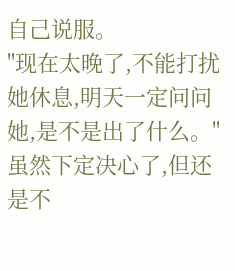自己说服。
"现在太晚了,不能打扰她休息,明天一定问问她,是不是出了什么。"
虽然下定决心了,但还是不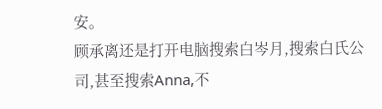安。
顾承离还是打开电脑搜索白岑月,搜索白氏公司,甚至搜索Anna,不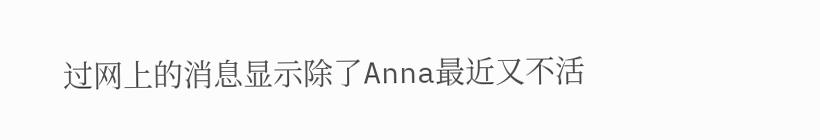过网上的消息显示除了Anna最近又不活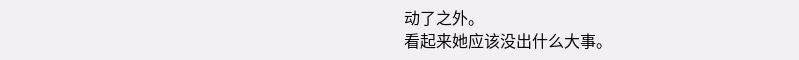动了之外。
看起来她应该没出什么大事。